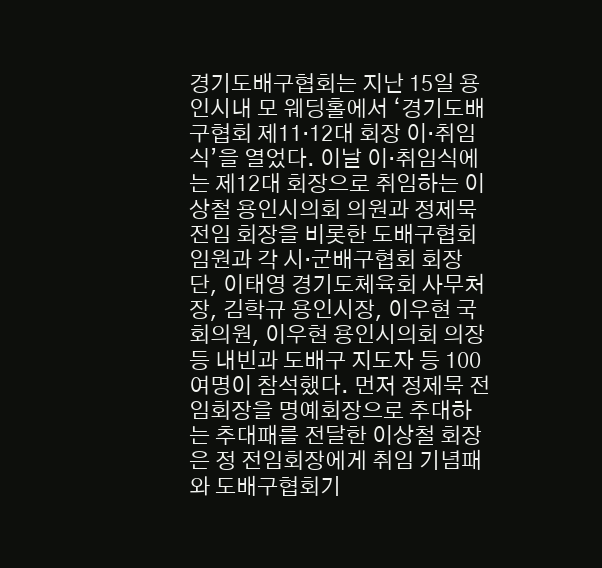경기도배구협회는 지난 15일 용인시내 모 웨딩홀에서 ‘경기도배구협회 제11·12대 회장 이·취임식’을 열었다. 이날 이·취임식에는 제12대 회장으로 취임하는 이상철 용인시의회 의원과 정제묵 전임 회장을 비롯한 도배구협회 임원과 각 시·군배구협회 회장단, 이태영 경기도체육회 사무처장, 김학규 용인시장, 이우현 국회의원, 이우현 용인시의회 의장 등 내빈과 도배구 지도자 등 100여명이 참석했다. 먼저 정제묵 전임회장을 명예회장으로 추대하는 추대패를 전달한 이상철 회장은 정 전임회장에게 취임 기념패와 도배구협회기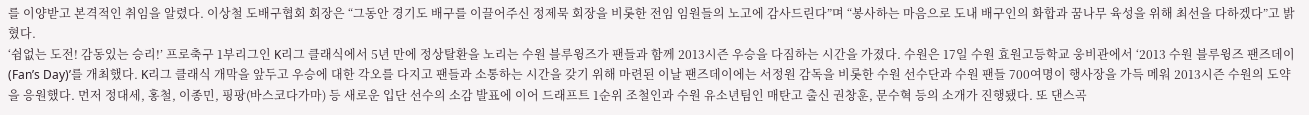를 이양받고 본격적인 취임을 알렸다. 이상철 도배구협회 회장은 “그동안 경기도 배구를 이끌어주신 정제묵 회장을 비롯한 전임 임원들의 노고에 감사드린다”며 “봉사하는 마음으로 도내 배구인의 화합과 꿈나무 육성을 위해 최선을 다하겠다”고 밝혔다.
‘쉼없는 도전! 감동있는 승리!’ 프로축구 1부리그인 K리그 클래식에서 5년 만에 정상탈환을 노리는 수원 블루윙즈가 팬들과 함께 2013시즌 우승을 다짐하는 시간을 가졌다. 수원은 17일 수원 효원고등학교 웅비관에서 ‘2013 수원 블루윙즈 팬즈데이(Fan’s Day)’를 개최했다. K리그 클래식 개막을 앞두고 우승에 대한 각오를 다지고 팬들과 소통하는 시간을 갖기 위해 마련된 이날 팬즈데이에는 서정원 감독을 비롯한 수원 선수단과 수원 팬들 700여명이 행사장을 가득 메워 2013시즌 수원의 도약을 응원했다. 먼저 정대세, 홍철, 이종민, 핑팡(바스코다가마) 등 새로운 입단 선수의 소감 발표에 이어 드래프트 1순위 조철인과 수원 유소년팀인 매탄고 출신 권창훈, 문수혁 등의 소개가 진행됐다. 또 댄스곡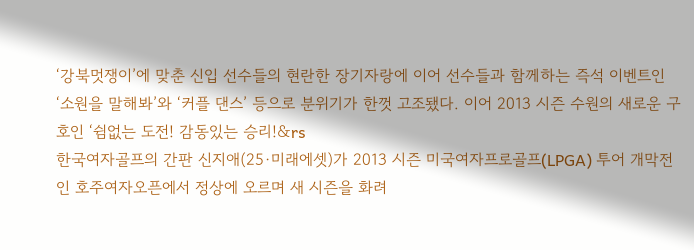‘강북멋쟁이’에 맞춘 신입 선수들의 현란한 장기자랑에 이어 선수들과 함께하는 즉석 이벤트인 ‘소원을 말해봐’와 ‘커플 댄스’ 등으로 분위기가 한껏 고조됐다. 이어 2013 시즌 수원의 새로운 구호인 ‘쉼없는 도전! 감동있는 승리!&rs
한국여자골프의 간판 신지애(25·미래에셋)가 2013 시즌 미국여자프로골프(LPGA) 투어 개막전인 호주여자오픈에서 정상에 오르며 새 시즌을 화려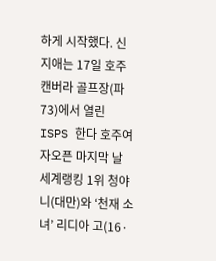하게 시작했다. 신지애는 17일 호주 캔버라 골프장(파73)에서 열린 ISPS 한다 호주여자오픈 마지막 날 세계랭킹 1위 청야니(대만)와 ‘천재 소녀’ 리디아 고(16·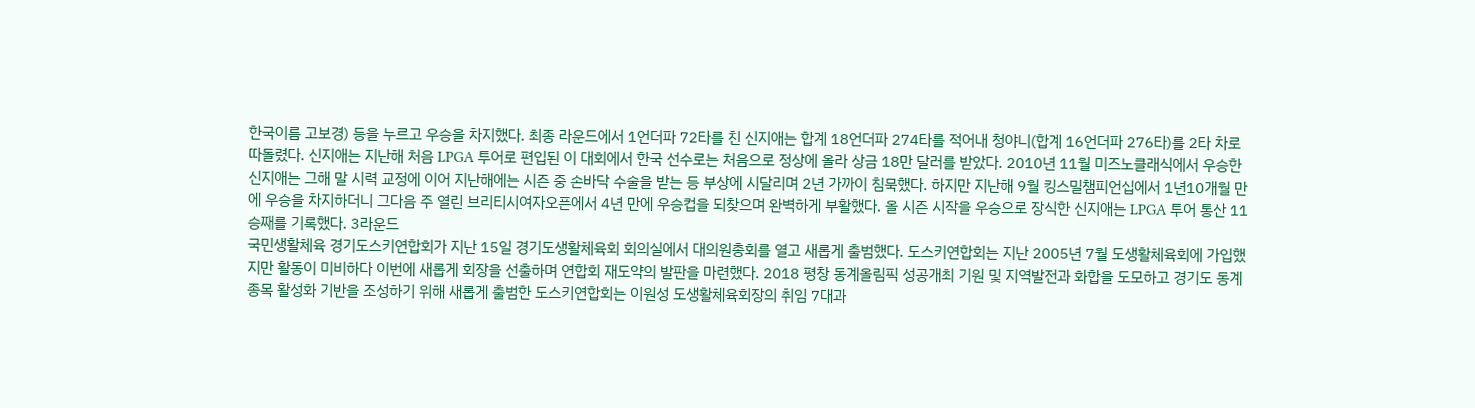한국이름 고보경) 등을 누르고 우승을 차지했다. 최종 라운드에서 1언더파 72타를 친 신지애는 합계 18언더파 274타를 적어내 청야니(합계 16언더파 276타)를 2타 차로 따돌렸다. 신지애는 지난해 처음 LPGA 투어로 편입된 이 대회에서 한국 선수로는 처음으로 정상에 올라 상금 18만 달러를 받았다. 2010년 11월 미즈노클래식에서 우승한 신지애는 그해 말 시력 교정에 이어 지난해에는 시즌 중 손바닥 수술을 받는 등 부상에 시달리며 2년 가까이 침묵했다. 하지만 지난해 9월 킹스밀챔피언십에서 1년10개월 만에 우승을 차지하더니 그다음 주 열린 브리티시여자오픈에서 4년 만에 우승컵을 되찾으며 완벽하게 부활했다. 올 시즌 시작을 우승으로 장식한 신지애는 LPGA 투어 통산 11승째를 기록했다. 3라운드
국민생활체육 경기도스키연합회가 지난 15일 경기도생활체육회 회의실에서 대의원총회를 열고 새롭게 출범했다. 도스키연합회는 지난 2005년 7월 도생활체육회에 가입했지만 활동이 미비하다 이번에 새롭게 회장을 선출하며 연합회 재도약의 발판을 마련했다. 2018 평창 동계올림픽 성공개최 기원 및 지역발전과 화합을 도모하고 경기도 동계종목 활성화 기반을 조성하기 위해 새롭게 출범한 도스키연합회는 이원성 도생활체육회장의 취임 7대과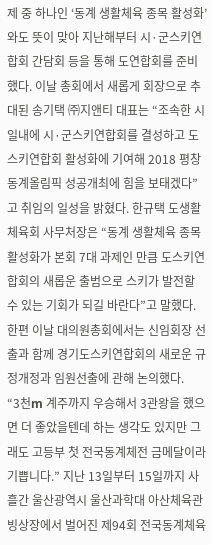제 중 하나인 ‘동계 생활체육 종목 활성화’와도 뜻이 맞아 지난해부터 시·군스키연합회 간담회 등을 통해 도연합회를 준비했다. 이날 총회에서 새롭게 회장으로 추대된 송기택 ㈜지앤티 대표는 “조속한 시일내에 시·군스키연합회를 결성하고 도스키연합회 활성화에 기여해 2018 평창 동계올림픽 성공개최에 힘을 보태겠다”고 취임의 일성을 밝혔다. 한규택 도생활체육회 사무처장은 “동계 생활체육 종목 활성화가 본회 7대 과제인 만큼 도스키연합회의 새롭운 출범으로 스키가 발전할 수 있는 기회가 되길 바란다”고 말했다. 한편 이날 대의원총회에서는 신임회장 선출과 함께 경기도스키연합회의 새로운 규정개정과 임원선출에 관해 논의했다.
“3천m 계주까지 우승해서 3관왕을 했으면 더 좋았을텐데 하는 생각도 있지만 그래도 고등부 첫 전국동계체전 금메달이라 기쁩니다.” 지난 13일부터 15일까지 사흘간 울산광역시 울산과학대 아산체육관 빙상장에서 벌어진 제94회 전국동계체육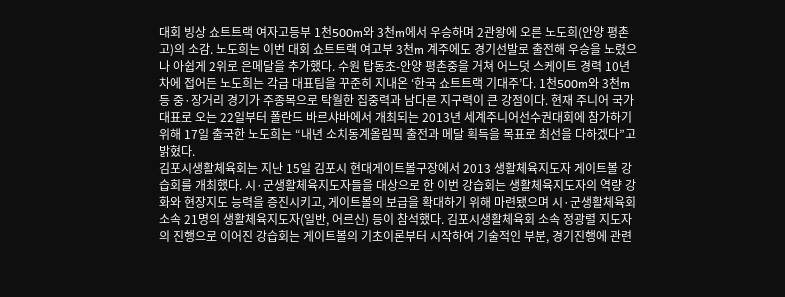대회 빙상 쇼트트랙 여자고등부 1천500m와 3천m에서 우승하며 2관왕에 오른 노도희(안양 평촌고)의 소감. 노도희는 이번 대회 쇼트트랙 여고부 3천m 계주에도 경기선발로 출전해 우승을 노렸으나 아쉽게 2위로 은메달을 추가했다. 수원 탑동초-안양 평촌중을 거쳐 어느덧 스케이트 경력 10년차에 접어든 노도희는 각급 대표팀을 꾸준히 지내온 ‘한국 쇼트트랙 기대주’다. 1천500m와 3천m 등 중·장거리 경기가 주종목으로 탁월한 집중력과 남다른 지구력이 큰 강점이다. 현재 주니어 국가대표로 오는 22일부터 폴란드 바르샤바에서 개최되는 2013년 세계주니어선수권대회에 참가하기 위해 17일 출국한 노도희는 “내년 소치동계올림픽 출전과 메달 획득을 목표로 최선을 다하겠다”고 밝혔다.
김포시생활체육회는 지난 15일 김포시 현대게이트볼구장에서 2013 생활체육지도자 게이트볼 강습회를 개최했다. 시·군생활체육지도자들을 대상으로 한 이번 강습회는 생활체육지도자의 역량 강화와 현장지도 능력을 증진시키고, 게이트볼의 보급을 확대하기 위해 마련됐으며 시·군생활체육회 소속 21명의 생활체육지도자(일반, 어르신) 등이 참석했다. 김포시생활체육회 소속 정광렬 지도자의 진행으로 이어진 강습회는 게이트볼의 기초이론부터 시작하여 기술적인 부분, 경기진행에 관련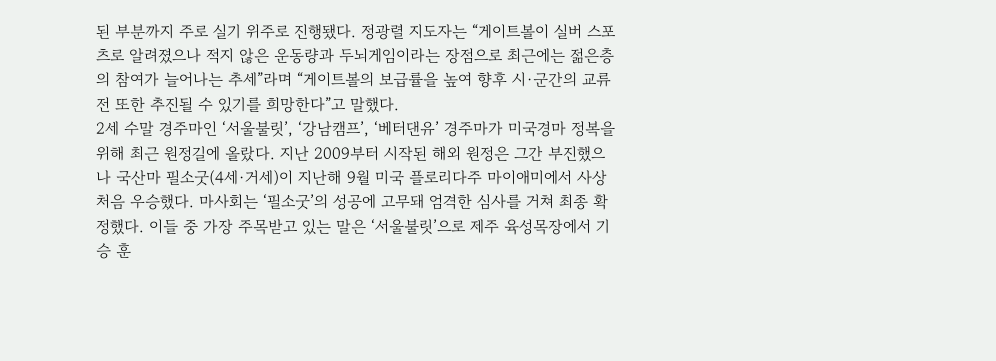된 부분까지 주로 실기 위주로 진행됐다. 정광렬 지도자는 “게이트볼이 실버 스포츠로 알려졌으나 적지 않은 운동량과 두뇌게임이라는 장점으로 최근에는 젊은층의 참여가 늘어나는 추세”라며 “게이트볼의 보급률을 높여 향후 시·군간의 교류전 또한 추진될 수 있기를 희망한다”고 말했다.
2세 수말 경주마인 ‘서울불릿’, ‘강남캠프’, ‘베터댄유’ 경주마가 미국경마 정복을 위해 최근 원정길에 올랐다. 지난 2009부터 시작된 해외 원정은 그간 부진했으나 국산마 필소굿(4세·거세)이 지난해 9월 미국 플로리다주 마이애미에서 사상 처음 우승했다. 마사회는 ‘필소굿’의 성공에 고무돼 엄격한 심사를 거쳐 최종 확정했다. 이들 중 가장 주목받고 있는 말은 ‘서울불릿’으로 제주 육성목장에서 기승 훈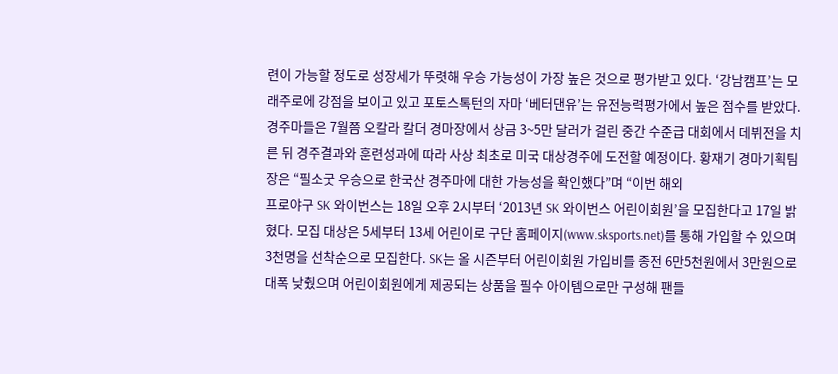련이 가능할 정도로 성장세가 뚜렷해 우승 가능성이 가장 높은 것으로 평가받고 있다. ‘강남캠프’는 모래주로에 강점을 보이고 있고 포토스톡턴의 자마 ‘베터댄유’는 유전능력평가에서 높은 점수를 받았다. 경주마들은 7월쯤 오칼라 칼더 경마장에서 상금 3~5만 달러가 걸린 중간 수준급 대회에서 데뷔전을 치른 뒤 경주결과와 훈련성과에 따라 사상 최초로 미국 대상경주에 도전할 예정이다. 황재기 경마기획팀장은 “필소굿 우승으로 한국산 경주마에 대한 가능성을 확인했다”며 “이번 해외
프로야구 SK 와이번스는 18일 오후 2시부터 ‘2013년 SK 와이번스 어린이회원’을 모집한다고 17일 밝혔다. 모집 대상은 5세부터 13세 어린이로 구단 홈페이지(www.sksports.net)를 통해 가입할 수 있으며 3천명을 선착순으로 모집한다. SK는 올 시즌부터 어린이회원 가입비를 종전 6만5천원에서 3만원으로 대폭 낮췄으며 어린이회원에게 제공되는 상품을 필수 아이템으로만 구성해 팬들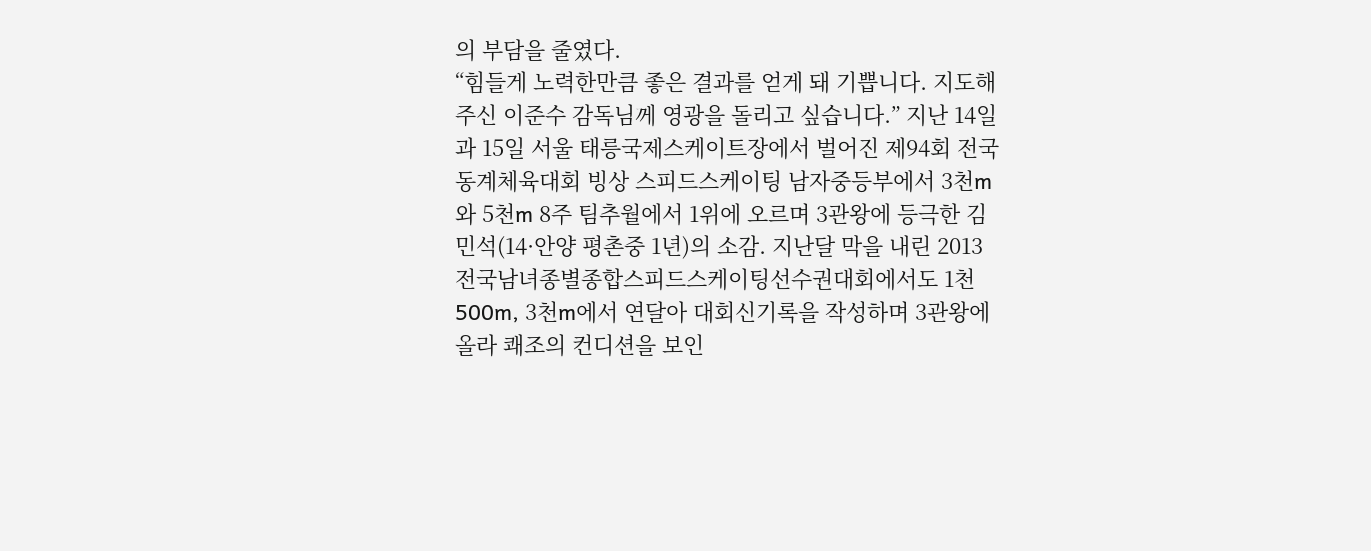의 부담을 줄였다.
“힘들게 노력한만큼 좋은 결과를 얻게 돼 기쁩니다. 지도해주신 이준수 감독님께 영광을 돌리고 싶습니다.” 지난 14일과 15일 서울 태릉국제스케이트장에서 벌어진 제94회 전국동계체육대회 빙상 스피드스케이팅 남자중등부에서 3천m와 5천m 8주 팀추월에서 1위에 오르며 3관왕에 등극한 김민석(14·안양 평촌중 1년)의 소감. 지난달 막을 내린 2013 전국남녀종별종합스피드스케이팅선수권대회에서도 1천500m, 3천m에서 연달아 대회신기록을 작성하며 3관왕에 올라 쾌조의 컨디션을 보인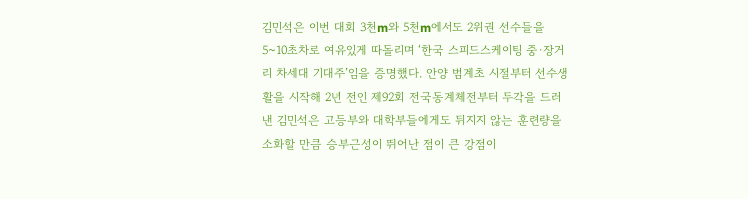김민석은 이번 대회 3천m와 5천m에서도 2위권 선수들을 5~10초차로 여유있게 따돌리며 ‘한국 스피드스케이팅 중·장거리 차세대 기대주’임을 증명했다. 안양 범계초 시절부터 선수생활을 시작해 2년 전인 제92회 전국동계체전부터 두각을 드러낸 김민석은 고등부와 대학부들에게도 뒤지지 않는 훈련량을 소화할 만큼 승부근성이 뛰어난 점이 큰 강점이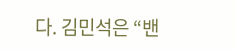다. 김민석은 “밴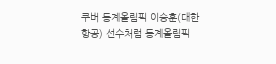쿠버 동계올림픽 이승훈(대한항공) 선수처럼 동계올림픽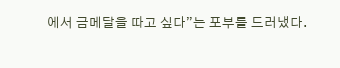에서 금메달을 따고 싶다”는 포부를 드러냈다.